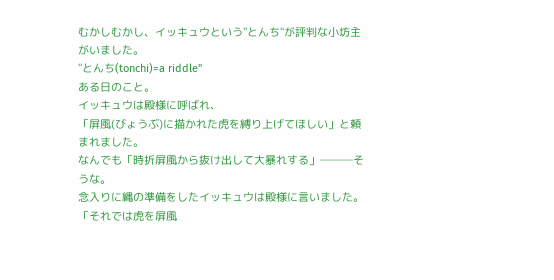むかしむかし、イッキュウという"とんち"が評判な小坊主がいました。
"とんち(tonchi)=a riddle"
ある日のこと。
イッキュウは殿様に呼ばれ、
「屏風(びょうぶ)に描かれた虎を縛り上げてほしい」と頼まれました。
なんでも「時折屏風から抜け出して大暴れする」───そうな。
念入りに縄の準備をしたイッキュウは殿様に言いました。
「それでは虎を屏風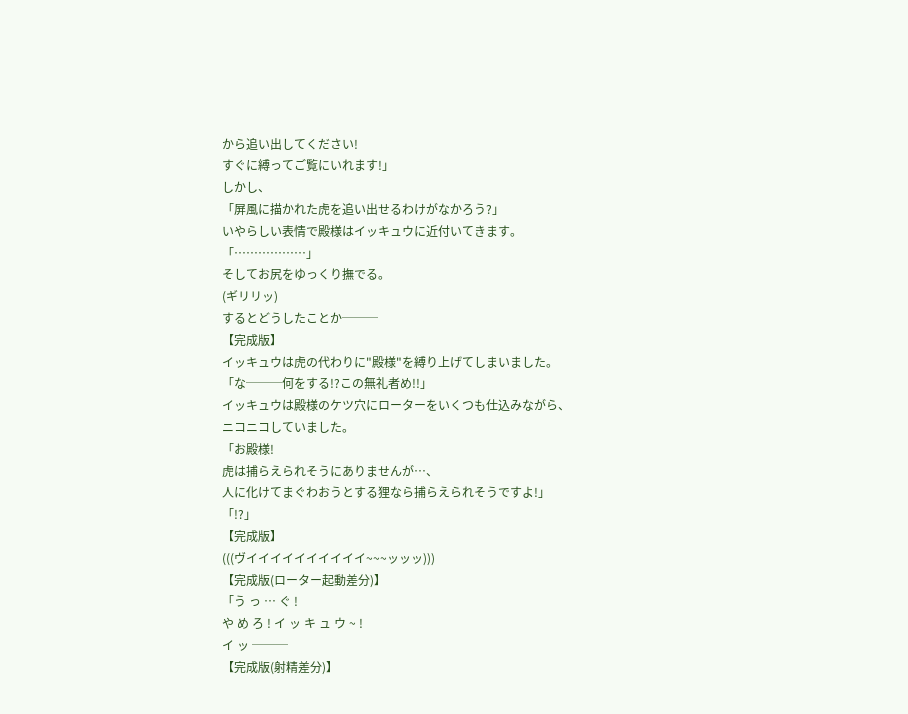から追い出してください!
すぐに縛ってご覧にいれます!」
しかし、
「屏風に描かれた虎を追い出せるわけがなかろう?」
いやらしい表情で殿様はイッキュウに近付いてきます。
「………………」
そしてお尻をゆっくり撫でる。
(ギリリッ)
するとどうしたことか───
【完成版】
イッキュウは虎の代わりに"殿様"を縛り上げてしまいました。
「な───何をする!?この無礼者め!!」
イッキュウは殿様のケツ穴にローターをいくつも仕込みながら、
ニコニコしていました。
「お殿様!
虎は捕らえられそうにありませんが…、
人に化けてまぐわおうとする狸なら捕らえられそうですよ!」
「!?」
【完成版】
(((ヴイイイイイイイイイイ~~~ッッッ)))
【完成版(ローター起動差分)】
「う っ … ぐ !
や め ろ ! イ ッ キ ュ ウ ~ !
イ ッ ───
【完成版(射精差分)】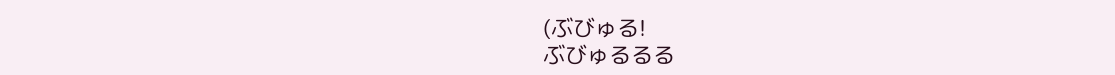(ぶびゅる!
ぶびゅるるる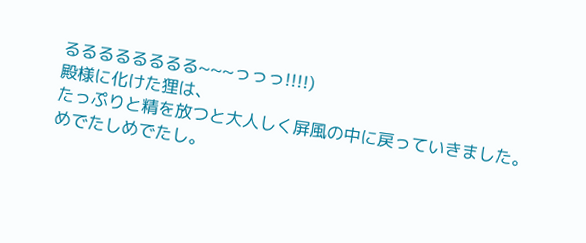るるるるるるるる~~~っっっ!!!!)
殿様に化けた狸は、
たっぷりと精を放つと大人しく屏風の中に戻っていきました。
めでたしめでたし。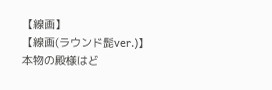【線画】
【線画(ラウンド髭ver.)】
本物の殿様はど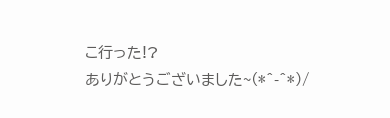こ行った!?
ありがとうございました~(*^-^*)/